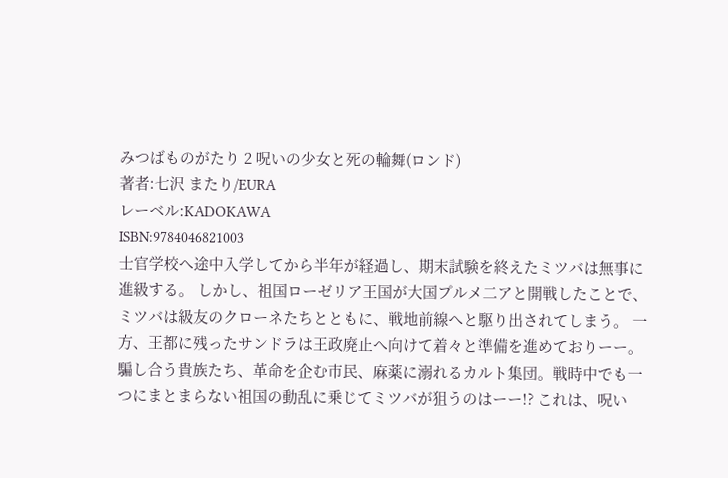みつばものがたり 2 呪いの少女と死の輪舞(ロンド)
著者:七沢 またり/EURA
レーベル:KADOKAWA
ISBN:9784046821003
士官学校へ途中入学してから半年が経過し、期末試験を終えたミツバは無事に進級する。 しかし、祖国ローゼリア王国が大国プルメ二アと開戦したことで、ミツバは級友のクローネたちとともに、戦地前線へと駆り出されてしまう。 一方、王都に残ったサンドラは王政廃止へ向けて着々と準備を進めておりーー。 騙し合う貴族たち、革命を企む市民、麻薬に溺れるカルト集団。戦時中でも一つにまとまらない祖国の動乱に乗じてミツバが狙うのはーー!? これは、呪い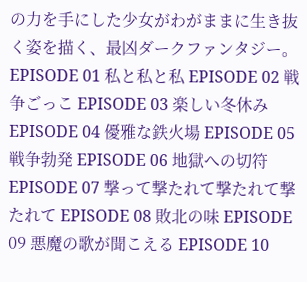の力を手にした少女がわがままに生き抜く姿を描く、最凶ダークファンタジー。 EPISODE 01 私と私と私 EPISODE 02 戦争ごっこ EPISODE 03 楽しい冬休み EPISODE 04 優雅な鉄火場 EPISODE 05 戦争勃発 EPISODE 06 地獄への切符 EPISODE 07 撃って撃たれて撃たれて撃たれて EPISODE 08 敗北の味 EPISODE 09 悪魔の歌が聞こえる EPISODE 10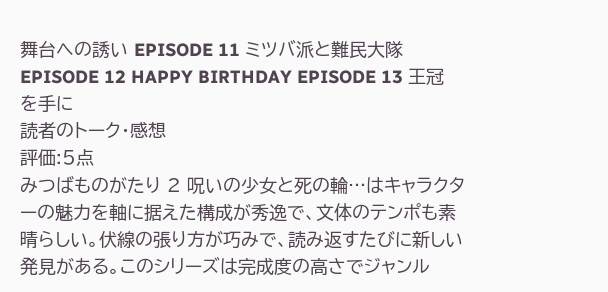舞台への誘い EPISODE 11 ミツバ派と難民大隊 EPISODE 12 HAPPY BIRTHDAY EPISODE 13 王冠を手に
読者のトーク・感想
評価:5点
みつばものがたり 2 呪いの少女と死の輪…はキャラクターの魅力を軸に据えた構成が秀逸で、文体のテンポも素晴らしい。伏線の張り方が巧みで、読み返すたびに新しい発見がある。このシリーズは完成度の高さでジャンル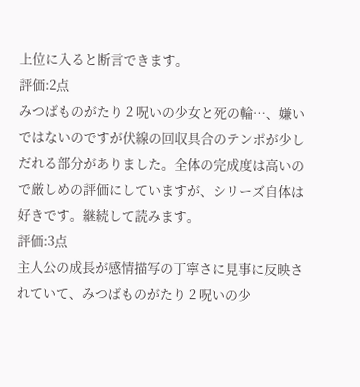上位に入ると断言できます。
評価:2点
みつばものがたり 2 呪いの少女と死の輪…、嫌いではないのですが伏線の回収具合のテンポが少しだれる部分がありました。全体の完成度は高いので厳しめの評価にしていますが、シリーズ自体は好きです。継続して読みます。
評価:3点
主人公の成長が感情描写の丁寧さに見事に反映されていて、みつばものがたり 2 呪いの少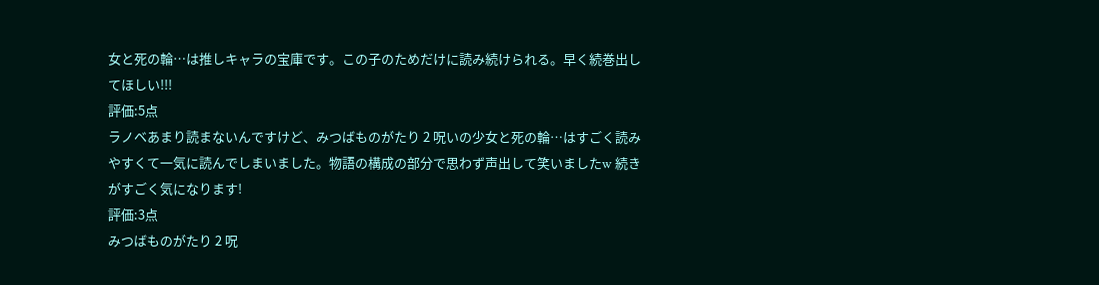女と死の輪…は推しキャラの宝庫です。この子のためだけに読み続けられる。早く続巻出してほしい!!!
評価:5点
ラノベあまり読まないんですけど、みつばものがたり 2 呪いの少女と死の輪…はすごく読みやすくて一気に読んでしまいました。物語の構成の部分で思わず声出して笑いましたw 続きがすごく気になります!
評価:3点
みつばものがたり 2 呪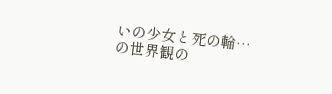いの少女と死の輪…の世界観の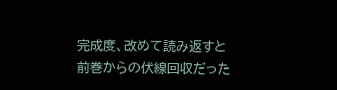完成度、改めて読み返すと前巻からの伏線回収だった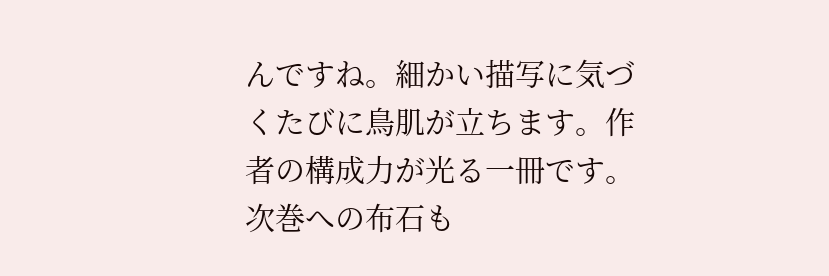んですね。細かい描写に気づくたびに鳥肌が立ちます。作者の構成力が光る一冊です。次巻への布石も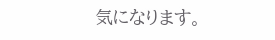気になります。